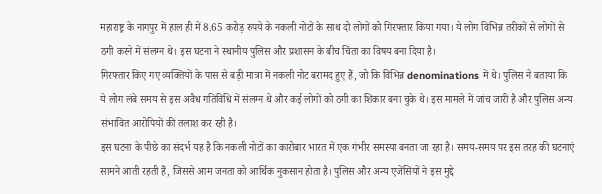महाराष्ट्र के नागपुर में हाल ही में 8.65 करोड़ रुपये के नकली नोटों के साथ दो लोगों को गिरफ्तार किया गया। ये लोग विभिन्न तरीकों से लोगों से ठगी करने में संलग्न थे। इस घटना ने स्थानीय पुलिस और प्रशासन के बीच चिंता का विषय बना दिया है।
गिरफ्तार किए गए व्यक्तियों के पास से बड़ी मात्रा में नकली नोट बरामद हुए हैं, जो कि विभिन्न denominations में थे। पुलिस ने बताया कि ये लोग लंबे समय से इस अवैध गतिविधि में संलग्न थे और कई लोगों को ठगी का शिकार बना चुके थे। इस मामले में जांच जारी है और पुलिस अन्य संभावित आरोपियों की तलाश कर रही है।
इस घटना के पीछे का संदर्भ यह है कि नकली नोटों का कारोबार भारत में एक गंभीर समस्या बनता जा रहा है। समय-समय पर इस तरह की घटनाएं सामने आती रहती हैं, जिससे आम जनता को आर्थिक नुकसान होता है। पुलिस और अन्य एजेंसियों ने इस मुद्दे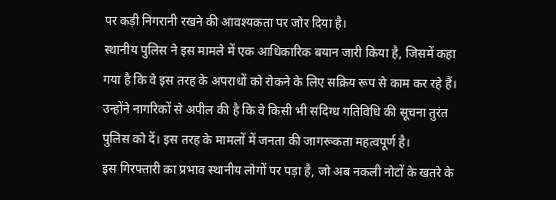पर कड़ी निगरानी रखने की आवश्यकता पर जोर दिया है।
स्थानीय पुलिस ने इस मामले में एक आधिकारिक बयान जारी किया है, जिसमें कहा गया है कि वे इस तरह के अपराधों को रोकने के लिए सक्रिय रूप से काम कर रहे हैं। उन्होंने नागरिकों से अपील की है कि वे किसी भी संदिग्ध गतिविधि की सूचना तुरंत पुलिस को दें। इस तरह के मामलों में जनता की जागरूकता महत्वपूर्ण है।
इस गिरफ्तारी का प्रभाव स्थानीय लोगों पर पड़ा है, जो अब नकली नोटों के खतरे के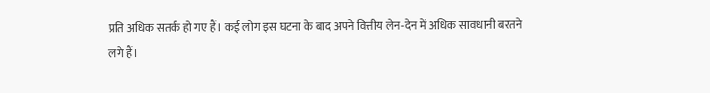प्रति अधिक सतर्क हो गए हैं। कई लोग इस घटना के बाद अपने वित्तीय लेन-देन में अधिक सावधानी बरतने लगे हैं।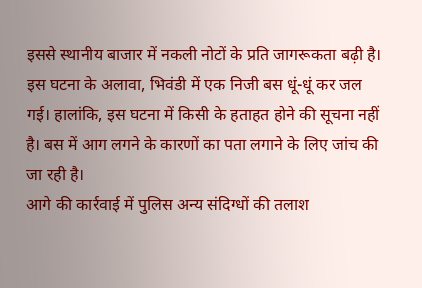इससे स्थानीय बाजार में नकली नोटों के प्रति जागरूकता बढ़ी है।
इस घटना के अलावा, भिवंडी में एक निजी बस धूं-धूं कर जल गई। हालांकि, इस घटना में किसी के हताहत होने की सूचना नहीं है। बस में आग लगने के कारणों का पता लगाने के लिए जांच की जा रही है।
आगे की कार्रवाई में पुलिस अन्य संदिग्धों की तलाश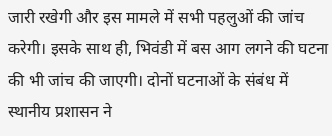जारी रखेगी और इस मामले में सभी पहलुओं की जांच करेगी। इसके साथ ही, भिवंडी में बस आग लगने की घटना की भी जांच की जाएगी। दोनों घटनाओं के संबंध में स्थानीय प्रशासन ने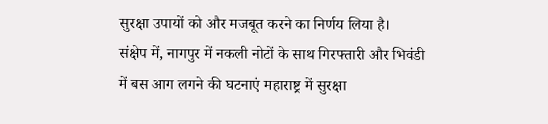सुरक्षा उपायों को और मजबूत करने का निर्णय लिया है।
संक्षेप में, नागपुर में नकली नोटों के साथ गिरफ्तारी और भिवंडी में बस आग लगने की घटनाएं महाराष्ट्र में सुरक्षा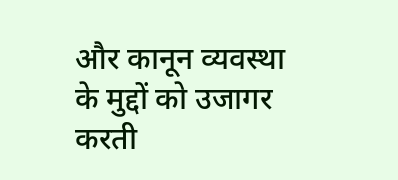और कानून व्यवस्था के मुद्दों को उजागर करती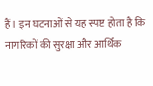हैं। इन घटनाओं से यह स्पष्ट होता है कि नागरिकों की सुरक्षा और आर्थिक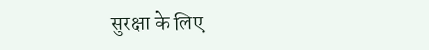सुरक्षा के लिए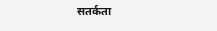सतर्कता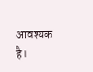आवश्यक है।